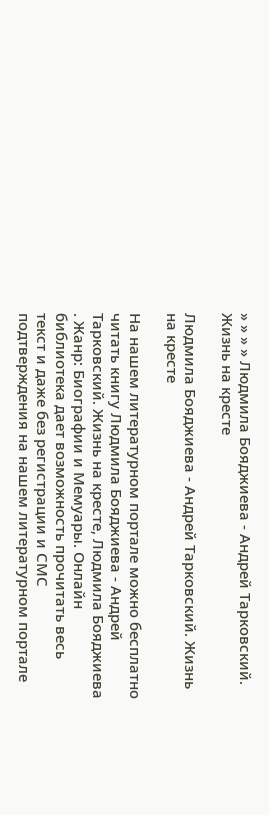» » » » Людмила Бояджиева - Андрей Тарковский. Жизнь на кресте

Людмила Бояджиева - Андрей Тарковский. Жизнь на кресте

На нашем литературном портале можно бесплатно читать книгу Людмила Бояджиева - Андрей Тарковский. Жизнь на кресте, Людмила Бояджиева . Жанр: Биографии и Мемуары. Онлайн библиотека дает возможность прочитать весь текст и даже без регистрации и СМС подтверждения на нашем литературном портале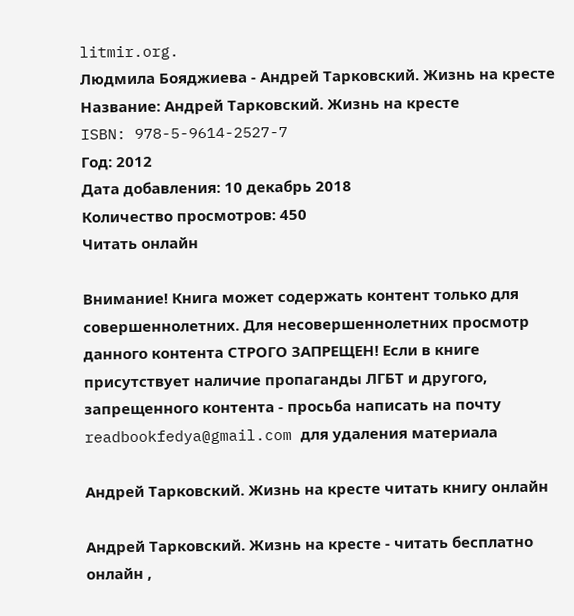litmir.org.
Людмила Бояджиева - Андрей Тарковский. Жизнь на кресте
Название: Андрей Тарковский. Жизнь на кресте
ISBN: 978-5-9614-2527-7
Год: 2012
Дата добавления: 10 декабрь 2018
Количество просмотров: 450
Читать онлайн

Внимание! Книга может содержать контент только для совершеннолетних. Для несовершеннолетних просмотр данного контента СТРОГО ЗАПРЕЩЕН! Если в книге присутствует наличие пропаганды ЛГБТ и другого, запрещенного контента - просьба написать на почту readbookfedya@gmail.com для удаления материала

Андрей Тарковский. Жизнь на кресте читать книгу онлайн

Андрей Тарковский. Жизнь на кресте - читать бесплатно онлайн ,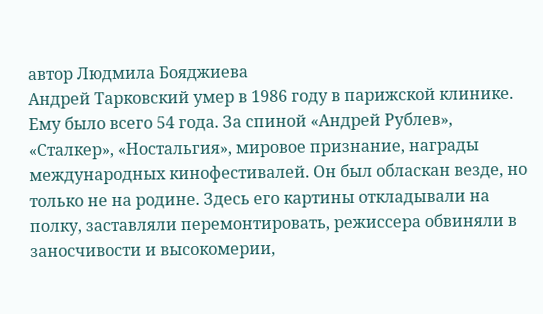автор Людмила Бояджиева
Андрей Тарковский умер в 1986 году в парижской клинике. Ему было всего 54 года. За спиной «Андрей Рублев», «Сталкер», «Ностальгия», мировое признание, награды международных кинофестивалей. Он был обласкан везде, но только не на родине. Здесь его картины откладывали на полку, заставляли перемонтировать, режиссера обвиняли в заносчивости и высокомерии,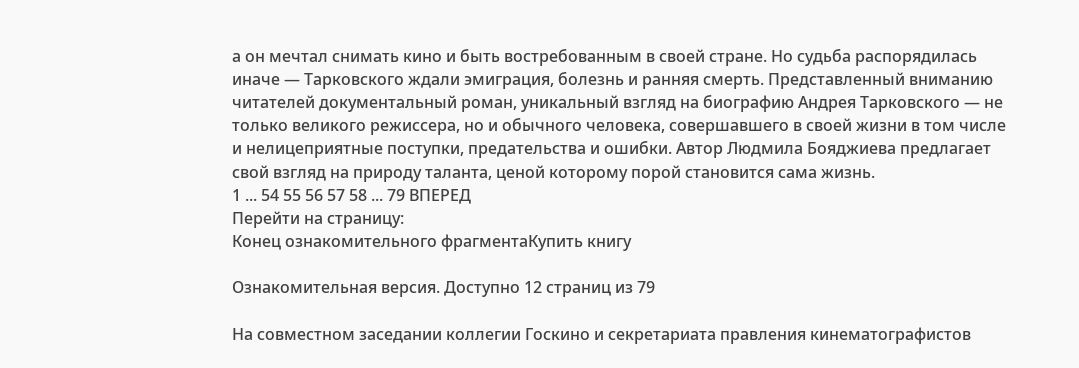а он мечтал снимать кино и быть востребованным в своей стране. Но судьба распорядилась иначе — Тарковского ждали эмиграция, болезнь и ранняя смерть. Представленный вниманию читателей документальный роман, уникальный взгляд на биографию Андрея Тарковского — не только великого режиссера, но и обычного человека, совершавшего в своей жизни в том числе и нелицеприятные поступки, предательства и ошибки. Автор Людмила Бояджиева предлагает свой взгляд на природу таланта, ценой которому порой становится сама жизнь.
1 ... 54 55 56 57 58 ... 79 ВПЕРЕД
Перейти на страницу:
Конец ознакомительного фрагментаКупить книгу

Ознакомительная версия. Доступно 12 страниц из 79

На совместном заседании коллегии Госкино и секретариата правления кинематографистов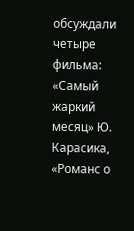обсуждали четыре фильма: «Самый жаркий месяц» Ю. Карасика, «Романс о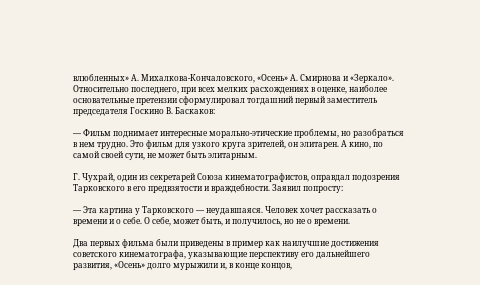влюбленных» А. Михалкова-Кончаловского, «Осень» А. Смирнова и «Зеркало». Относительно последнего, при всех мелких расхождениях в оценке, наиболее основательные претензии сформулировал тогдашний первый заместитель председателя Госкино В. Баскаков:

— Фильм поднимает интересные морально-этические проблемы, но разобраться в нем трудно. Это фильм для узкого круга зрителей, он элитарен. А кино, по самой своей сути, не может быть элитарным.

Г. Чухрай, один из секретарей Союза кинематографистов, оправдал подозрения Тарковского в его предвзятости и враждебности. Заявил попросту:

— Эта картина у Тарковского — неудавшаяся. Человек хочет рассказать о времени и о себе. О себе, может быть, и получилось, но не о времени.

Два первых фильма были приведены в пример как наилучшие достижения советского кинематографа, указывающие перспективу его дальнейшего развития, «Осень» долго мурыжили и, в конце концов,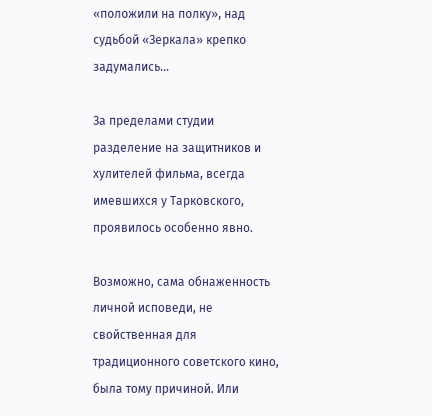«положили на полку», над судьбой «Зеркала» крепко задумались…

За пределами студии разделение на защитников и хулителей фильма, всегда имевшихся у Тарковского, проявилось особенно явно.

Возможно, сама обнаженность личной исповеди, не свойственная для традиционного советского кино, была тому причиной. Или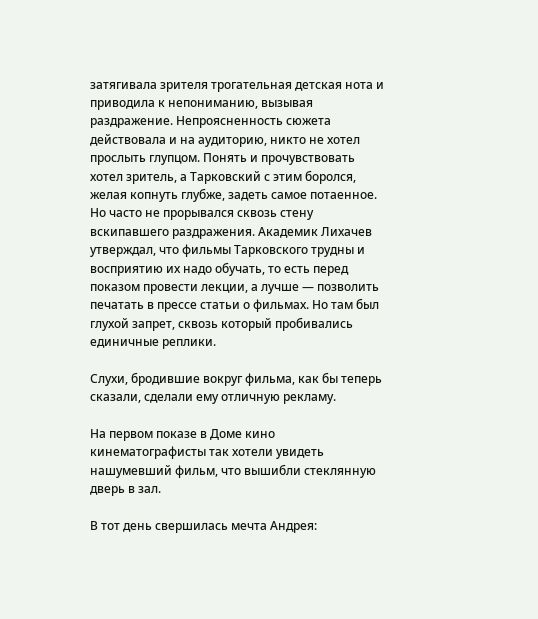затягивала зрителя трогательная детская нота и приводила к непониманию, вызывая раздражение. Непроясненность сюжета действовала и на аудиторию, никто не хотел прослыть глупцом. Понять и прочувствовать хотел зритель, а Тарковский с этим боролся, желая копнуть глубже, задеть самое потаенное. Но часто не прорывался сквозь стену вскипавшего раздражения. Академик Лихачев утверждал, что фильмы Тарковского трудны и восприятию их надо обучать, то есть перед показом провести лекции, а лучше — позволить печатать в прессе статьи о фильмах. Но там был глухой запрет, сквозь который пробивались единичные реплики.

Слухи, бродившие вокруг фильма, как бы теперь сказали, сделали ему отличную рекламу.

На первом показе в Доме кино кинематографисты так хотели увидеть нашумевший фильм, что вышибли стеклянную дверь в зал.

В тот день свершилась мечта Андрея: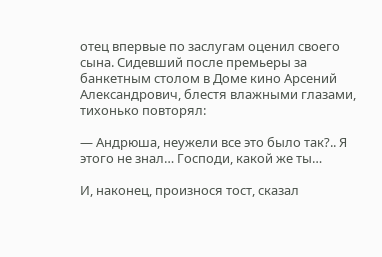отец впервые по заслугам оценил своего сына. Сидевший после премьеры за банкетным столом в Доме кино Арсений Александрович, блестя влажными глазами, тихонько повторял:

— Андрюша, неужели все это было так?.. Я этого не знал… Господи, какой же ты…

И, наконец, произнося тост, сказал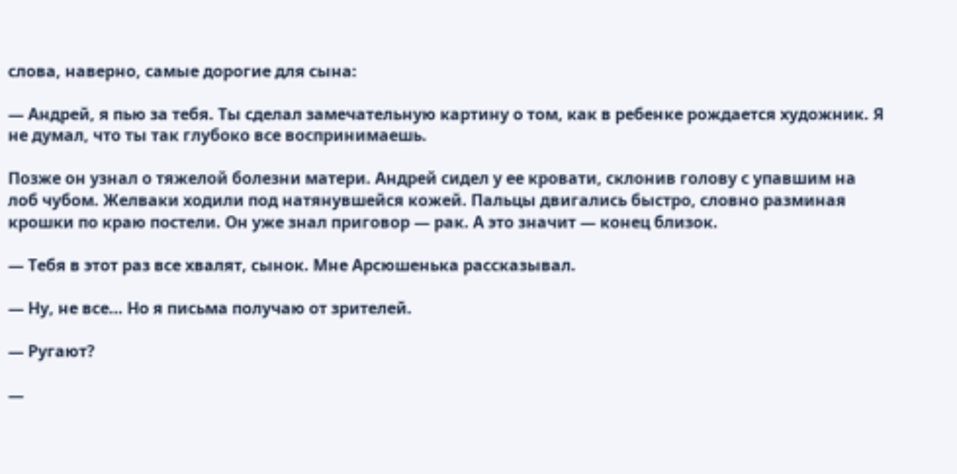слова, наверно, самые дорогие для сына:

— Андрей, я пью за тебя. Ты сделал замечательную картину о том, как в ребенке рождается художник. Я не думал, что ты так глубоко все воспринимаешь.

Позже он узнал о тяжелой болезни матери. Андрей сидел у ее кровати, склонив голову с упавшим на лоб чубом. Желваки ходили под натянувшейся кожей. Пальцы двигались быстро, словно разминая крошки по краю постели. Он уже знал приговор — рак. А это значит — конец близок.

— Тебя в этот раз все хвалят, сынок. Мне Арсюшенька рассказывал.

— Ну, не все… Но я письма получаю от зрителей.

— Ругают?

—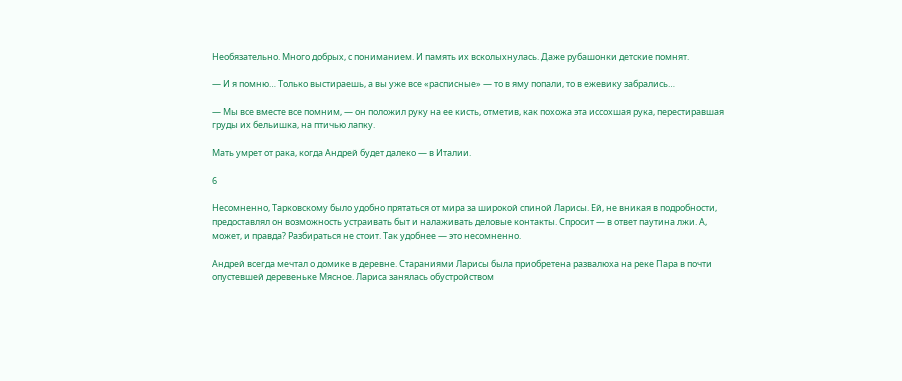Необязательно. Много добрых, с пониманием. И память их всколыхнулась. Даже рубашонки детские помнят.

— И я помню… Только выстираешь, а вы уже все «расписные» — то в яму попали, то в ежевику забрались…

— Мы все вместе все помним, — он положил руку на ее кисть, отметив, как похожа эта иссохшая рука, перестиравшая груды их бельишка, на птичью лапку.

Мать умрет от рака, когда Андрей будет далеко — в Италии.

6

Несомненно, Тарковскому было удобно прятаться от мира за широкой спиной Ларисы. Ей, не вникая в подробности, предоставлял он возможность устраивать быт и налаживать деловые контакты. Спросит — в ответ паутина лжи. А, может, и правда? Разбираться не стоит. Так удобнее — это несомненно.

Андрей всегда мечтал о домике в деревне. Стараниями Ларисы была приобретена развалюха на реке Пара в почти опустевшей деревеньке Мясное. Лариса занялась обустройством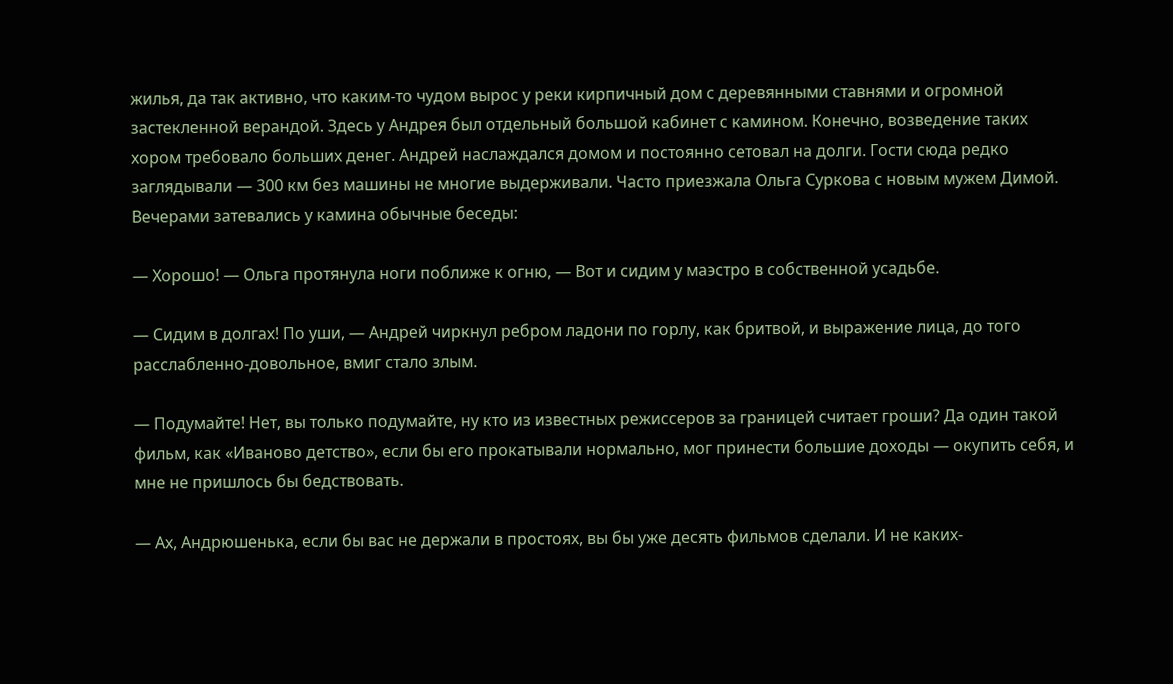жилья, да так активно, что каким-то чудом вырос у реки кирпичный дом с деревянными ставнями и огромной застекленной верандой. Здесь у Андрея был отдельный большой кабинет с камином. Конечно, возведение таких хором требовало больших денег. Андрей наслаждался домом и постоянно сетовал на долги. Гости сюда редко заглядывали — 300 км без машины не многие выдерживали. Часто приезжала Ольга Суркова с новым мужем Димой. Вечерами затевались у камина обычные беседы:

— Хорошо! — Ольга протянула ноги поближе к огню, — Вот и сидим у маэстро в собственной усадьбе.

— Сидим в долгах! По уши, — Андрей чиркнул ребром ладони по горлу, как бритвой, и выражение лица, до того расслабленно-довольное, вмиг стало злым.

— Подумайте! Нет, вы только подумайте, ну кто из известных режиссеров за границей считает гроши? Да один такой фильм, как «Иваново детство», если бы его прокатывали нормально, мог принести большие доходы — окупить себя, и мне не пришлось бы бедствовать.

— Ах, Андрюшенька, если бы вас не держали в простоях, вы бы уже десять фильмов сделали. И не каких-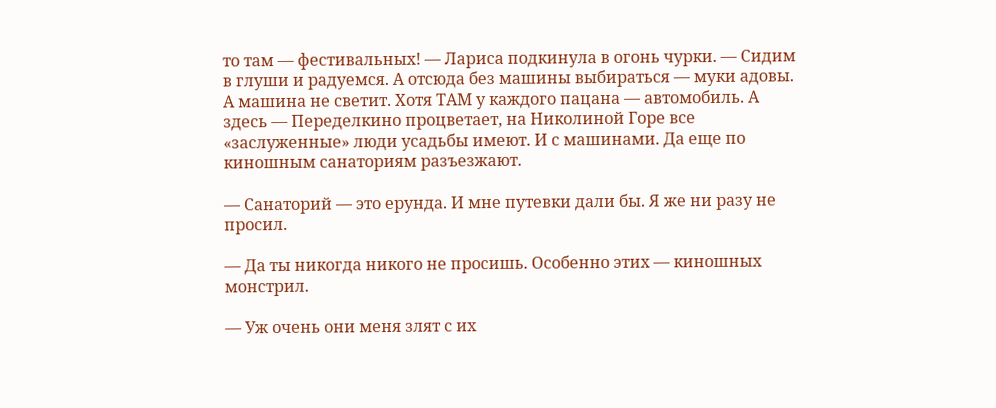то там — фестивальных! — Лариса подкинула в огонь чурки. — Сидим в глуши и радуемся. А отсюда без машины выбираться — муки адовы. А машина не светит. Хотя ТАМ у каждого пацана — автомобиль. А здесь — Переделкино процветает, на Николиной Горе все «заслуженные» люди усадьбы имеют. И с машинами. Да еще по киношным санаториям разъезжают.

— Санаторий — это ерунда. И мне путевки дали бы. Я же ни разу не просил.

— Да ты никогда никого не просишь. Особенно этих — киношных монстрил.

— Уж очень они меня злят с их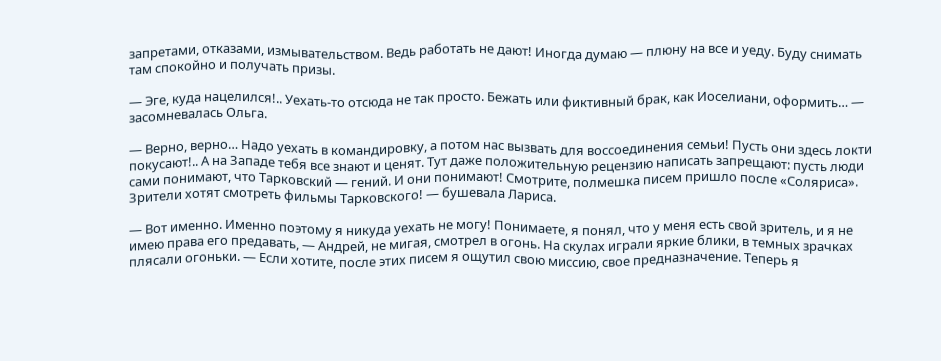запретами, отказами, измывательством. Ведь работать не дают! Иногда думаю — плюну на все и уеду. Буду снимать там спокойно и получать призы.

— Эге, куда нацелился!.. Уехать-то отсюда не так просто. Бежать или фиктивный брак, как Иоселиани, оформить… — засомневалась Ольга.

— Верно, верно… Надо уехать в командировку, а потом нас вызвать для воссоединения семьи! Пусть они здесь локти покусают!.. А на Западе тебя все знают и ценят. Тут даже положительную рецензию написать запрещают: пусть люди сами понимают, что Тарковский — гений. И они понимают! Смотрите, полмешка писем пришло после «Соляриса». Зрители хотят смотреть фильмы Тарковского! — бушевала Лариса.

— Вот именно. Именно поэтому я никуда уехать не могу! Понимаете, я понял, что у меня есть свой зритель, и я не имею права его предавать, — Андрей, не мигая, смотрел в огонь. На скулах играли яркие блики, в темных зрачках плясали огоньки. — Если хотите, после этих писем я ощутил свою миссию, свое предназначение. Теперь я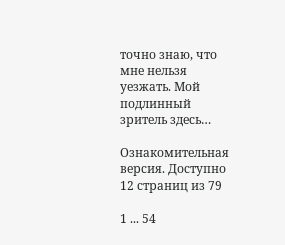точно знаю, что мне нельзя уезжать. Мой подлинный зритель здесь…

Ознакомительная версия. Доступно 12 страниц из 79

1 ... 54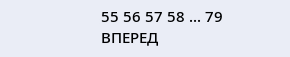55 56 57 58 ... 79 ВПЕРЕД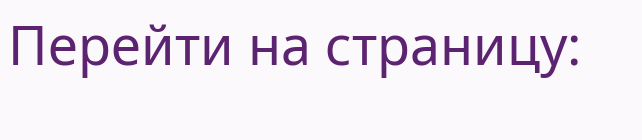Перейти на страницу: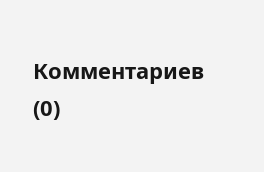Комментариев (0)